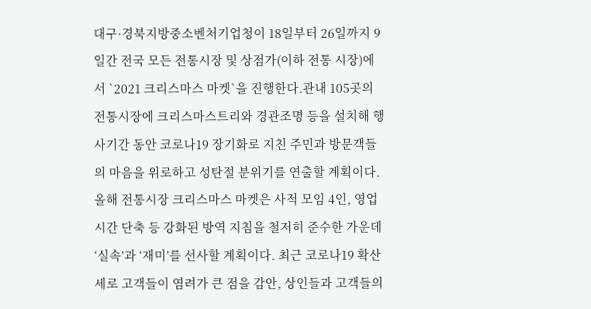대구·경북지방중소벤처기업청이 18일부터 26일까지 9일간 전국 모든 전통시장 및 상점가(이하 전통 시장)에서 `2021 크리스마스 마켓`을 진행한다.관내 105곳의 전통시장에 크리스마스트리와 경관조명 등을 설치해 행사기간 동안 코로나19 장기화로 지친 주민과 방문객들의 마음을 위로하고 성탄절 분위기를 연출할 계획이다.올해 전통시장 크리스마스 마켓은 사적 모임 4인, 영업시간 단축 등 강화된 방역 지침을 철저히 준수한 가운데 ‘실속’과 ‘재미’를 선사할 계획이다. 최근 코로나19 확산세로 고객들이 염려가 큰 점을 감안, 상인들과 고객들의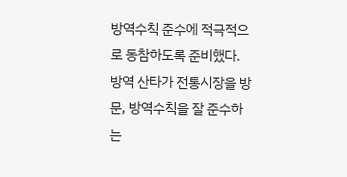방역수칙 준수에 적극적으로 동참하도록 준비했다. 방역 산타가 전통시장을 방문, 방역수칙을 잘 준수하는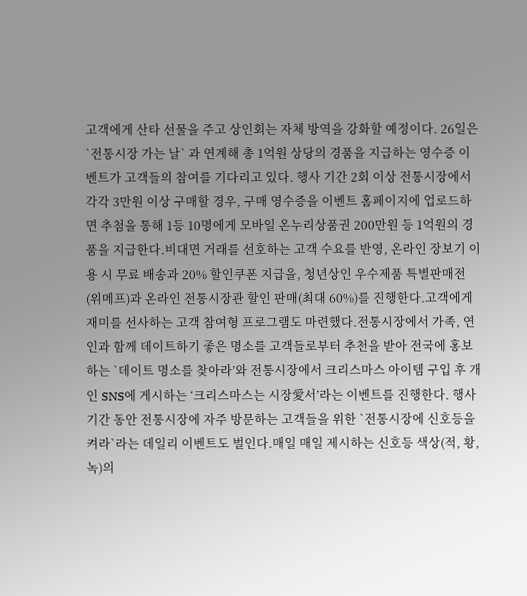고객에게 산타 선물을 주고 상인회는 자체 방역을 강화할 예정이다. 26일은 `전통시장 가는 날` 과 연계해 총 1억원 상당의 경품을 지급하는 영수증 이벤트가 고객들의 참여를 기다리고 있다. 행사 기간 2회 이상 전통시장에서 각각 3만원 이상 구매할 경우, 구매 영수증을 이벤트 홈페이지에 업로드하면 추첨을 통해 1등 10명에게 모바일 온누리상품권 200만원 등 1억원의 경품을 지급한다.비대면 거래를 선호하는 고객 수요를 반영, 온라인 장보기 이용 시 무료 배송과 20% 할인쿠폰 지급을, 청년상인 우수제품 특별판매전(위메프)과 온라인 전통시장관 할인 판매(최대 60%)를 진행한다.고객에게 재미를 선사하는 고객 참여형 프로그램도 마련했다.전통시장에서 가족, 연인과 함께 데이트하기 좋은 명소를 고객들로부터 추천을 받아 전국에 홍보하는 `데이트 명소를 찾아라’와 전통시장에서 크리스마스 아이템 구입 후 개인 SNS에 게시하는 ‘크리스마스는 시장愛서’라는 이벤트를 진행한다. 행사기간 동안 전통시장에 자주 방문하는 고객들을 위한 `전통시장에 신호등을 켜라`라는 데일리 이벤트도 벌인다.매일 매일 제시하는 신호등 색상(적, 황, 녹)의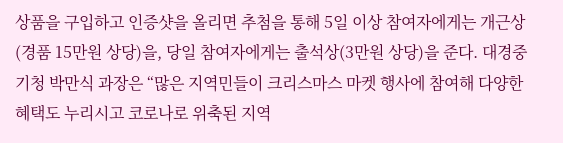상품을 구입하고 인증샷을 올리면 추첨을 통해 5일 이상 참여자에게는 개근상(경품 15만원 상당)을, 당일 참여자에게는 출석상(3만원 상당)을 준다. 대경중기청 박만식 과장은 “많은 지역민들이 크리스마스 마켓 행사에 참여해 다양한 혜택도 누리시고 코로나로 위축된 지역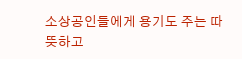소상공인들에게 용기도 주는 따뜻하고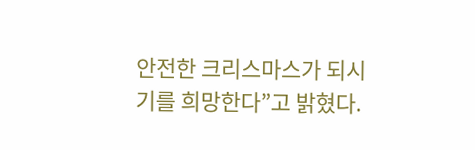안전한 크리스마스가 되시기를 희망한다”고 밝혔다.